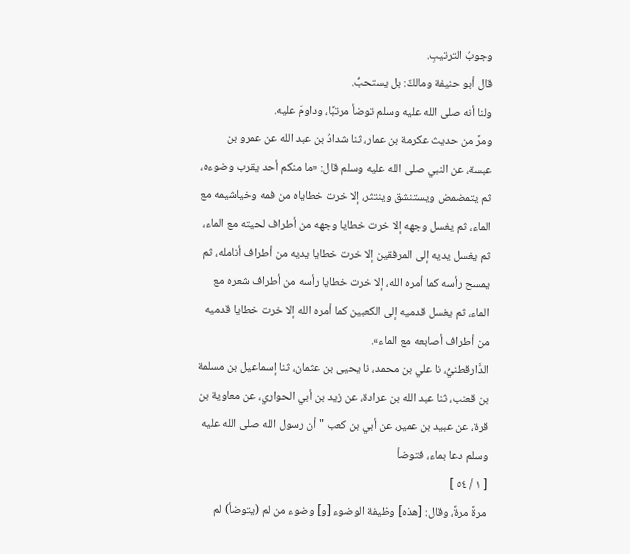وجوبُ الترتيبِ.
قال أبو حنيفة ومالكٌ: بل يستحبُّ.
ولنا أنه صلى الله عليه وسلم توضأ مرتبًا، وداومَ عليه.
ومرَّ من حديث عكرمة بن عمار، ثنا شدادُ بن عبد الله عن عمرو بن عبسة، عن النبي صلى الله عليه وسلم قال: «ما منكم أحد يقرب وضوءه، ثم يتمضمض ويستنشق وينتثر، إلا خرت خطاياه من فمه وخياشيمه مع الماء، ثم يغسل وجهه إلا خرت خطايا وجهه من أطراف لحيته مع الماء، ثم يغسل يديه إلى المرفقين إلا خرت خطايا يديه من أطراف أنامله، ثم يمسح رأسه كما أمره الله، إلا خرت خطايا رأسه من أطراف شعره مع الماء، ثم يغسل قدميه إلى الكعبين كما أمره الله إلا خرت خطايا قدميه من أطراف أصابعه مع الماء».
الدَّارقطنيُّ، نا علي بن محمد، نا يحيى بن عثمان، ثنا إسماعيل بن مسلمة بن قعنب، ثنا عبد الله بن عرادة، عن زيد بن أبي الحواري، عن معاوية بن قرة، عن عبيد بن عمير، عن أبي بن كعب " أن رسول الله صلى الله عليه وسلم دعا بماء، فتوضأ
[ ١ / ٥٤ ]
مرةً مرةً، وقال: [هذه] وظيفة الوضوء [و] وضوء من لم (يتوضأ) لم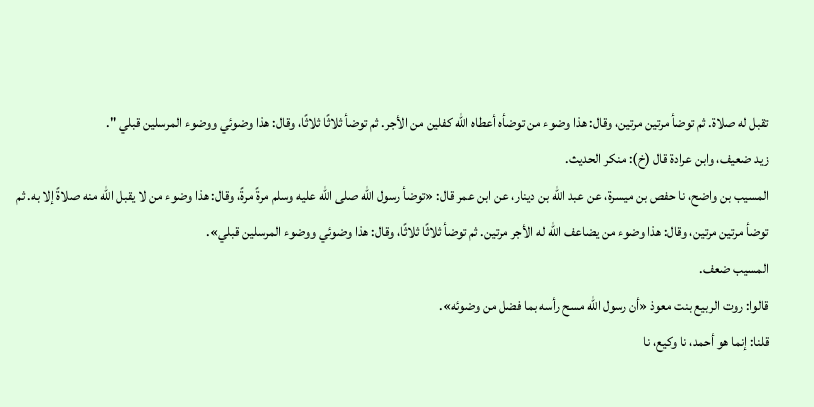تقبل له صلاة. ثم توضأ مرتين مرتين، وقال: هذا وضوء من توضأه أعطاه الله كفلين من الأجر. ثم توضأ ثلاثًا ثلاثًا، وقال: هذا وضوئي ووضوء المرسلين قبلي ".
زيد ضعيف، وابن عرادة قال (خ): منكر الحديث.
المسيب بن واضح، نا حفص بن ميسرة، عن عبد الله بن دينار، عن ابن عمر قال: «توضأ رسول الله صلى الله عليه وسلم مرةً مرةً، وقال: هذا وضوء من لا يقبل الله منه صلاةً إلا به. ثم توضأ مرتين مرتين، وقال: هذا وضوء من يضاعف الله له الأجر مرتين. ثم توضأ ثلاثًا ثلاثًا، وقال: هذا وضوئي ووضوء المرسلين قبلي».
المسيب ضعف.
قالوا: روت الربيع بنت معوذ «أن رسول الله مسح رأسه بما فضل من وضوئه».
قلنا: إنما هو أحمد، نا وكيع، نا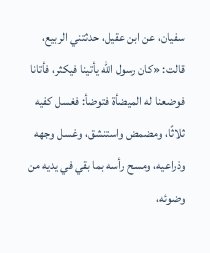سفيان، عن ابن عقيل، حدثتني الربيع، قالت: «كان رسول الله يأتينا فيكثر، فأتانا فوضعنا له الميضأة فتوضأ: فغسل كفيه ثلاثًا، ومضمض واستنشق، وغسل وجهه وذراعيه، ومسح رأسه بما بقي في يديه من وضوئه،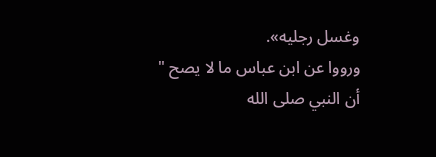وغسل رجليه».
ورووا عن ابن عباس ما لا يصح " أن النبي صلى الله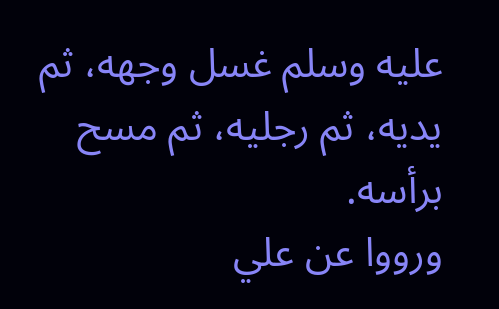عليه وسلم غسل وجهه، ثم يديه، ثم رجليه، ثم مسح برأسه.
ورووا عن علي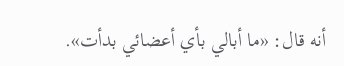أنه قال: «ما أبالي بأي أعضائي بدأت».